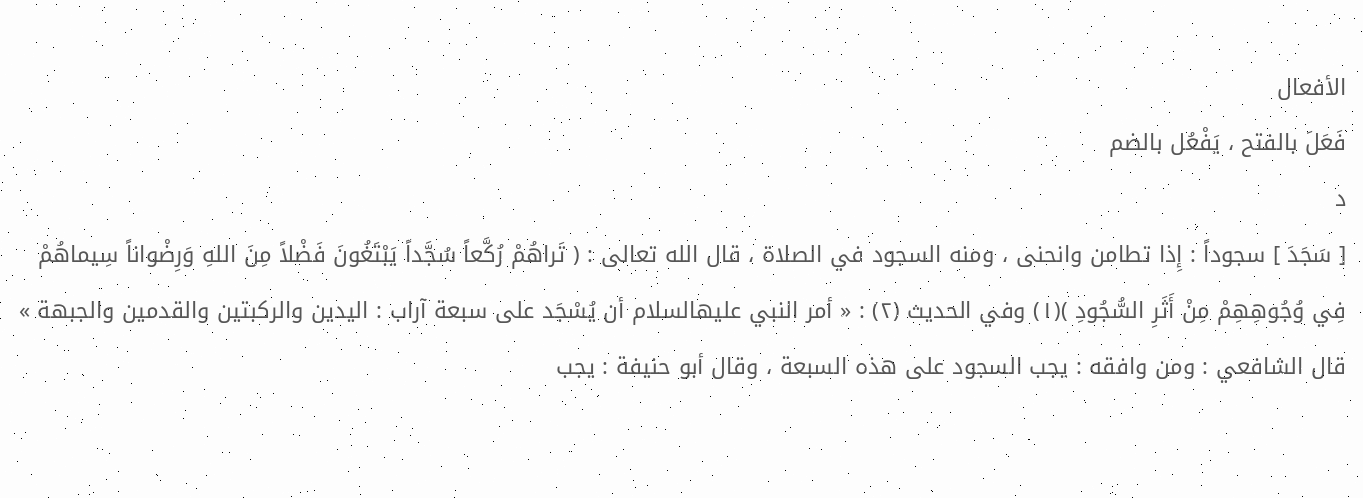الأفعال
فَعَلَ بالفتح ، يَفْعُل بالضم
د
[ سَجَدَ ] سجوداً : إِذا تطامن وانحنى ، ومنه السجود في الصلاة ، قال الله تعالى : ( تَراهُمْ رُكَّعاً سُجَّداً يَبْتَغُونَ فَضْلاً مِنَ اللهِ وَرِضْواناً سِيماهُمْ فِي وُجُوهِهِمْ مِنْ أَثَرِ السُّجُودِ )(١) وفي الحديث (٢) : « أمر النبي عليهالسلام أن يُسْجَد على سبعة آراب : اليدين والركبتين والقدمين والجبهة » قال الشافعي : ومن وافقه : يجب السجود على هذه السبعة ، وقال أبو حنيفة : يجب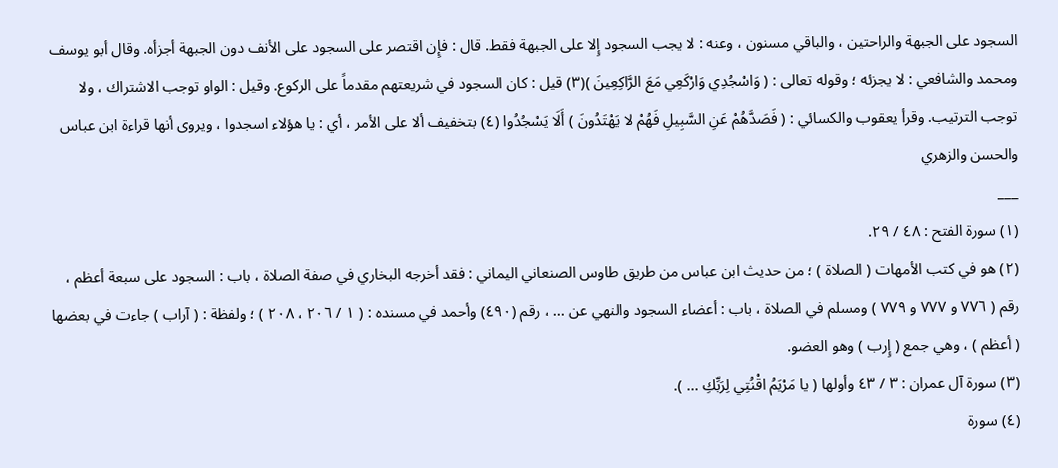السجود على الجبهة والراحتين ، والباقي مسنون ، وعنه : لا يجب السجود إِلا على الجبهة فقط. قال : فإِن اقتصر على السجود على الأنف دون الجبهة أجزأه. وقال أبو يوسف ومحمد والشافعي : لا يجزئه ؛ وقوله تعالى : ( وَاسْجُدِي وَارْكَعِي مَعَ الرَّاكِعِينَ )(٣) قيل : كان السجود في شريعتهم مقدماً على الركوع. وقيل : الواو توجب الاشتراك ، ولا توجب الترتيب. وقرأ يعقوب والكسائي : ( فَصَدَّهُمْ عَنِ السَّبِيلِ فَهُمْ لا يَهْتَدُونَ ) أَلَا يَسْجُدُوا (٤) بتخفيف ألا على الأمر ، أي : يا هؤلاء اسجدوا ، ويروى أنها قراءة ابن عباس والحسن والزهري
___
(١) سورة الفتح : ٤٨ / ٢٩.
(٢) هو في كتب الأمهات ( الصلاة ) ؛ من حديث ابن عباس من طريق طاوس الصنعاني اليماني : فقد أخرجه البخاري في صفة الصلاة ، باب : السجود على سبعة أعظم ، رقم ( ٧٧٦ و ٧٧٧ و ٧٧٩ ) ومسلم في الصلاة ، باب : أعضاء السجود والنهي عن ... ، رقم (٤٩٠) وأحمد في مسنده : ( ١ / ٢٠٦ ، ٢٠٨ ) ؛ ولفظة : ( آراب ) جاءت في بعضها ( أعظم ) ، وهي جمع ( إِرب ) وهو العضو.
(٣) سورة آل عمران : ٣ / ٤٣ وأولها ( يا مَرْيَمُ اقْنُتِي لِرَبِّكِ ... ).
(٤) سورة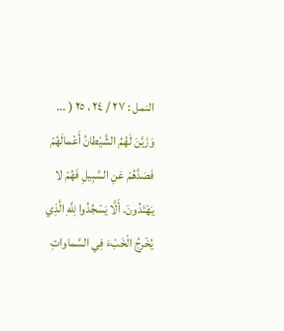النمل : ٢٧ / ٢٤ ، ٢٥ ( ... وَزَيَّنَ لَهُمُ الشَّيْطانُ أَعْمالَهُمْ فَصَدَّهُمْ عَنِ السَّبِيلِ فَهُمْ لا يَهْتَدُونَ. أَلَّا يَسْجُدُوا لِلَّهِ الَّذِي يُخْرِجُ الْخَبْءَ فِي السَّماواتِ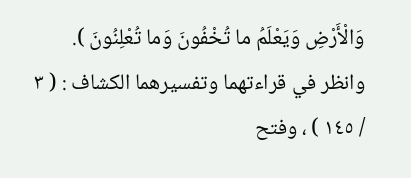وَالْأَرْضِ وَيَعْلَمُ ما تُخْفُونَ وَما تُعْلِنُونَ ). وانظر في قراءتهما وتفسيرهما الكشاف : ( ٣ / ١٤٥ ) ، وفتح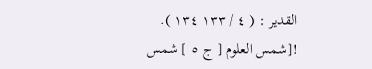القدير : ( ٤ / ١٣٣ ١٣٤ ).
![شمس العلوم [ ج ٥ ] شمس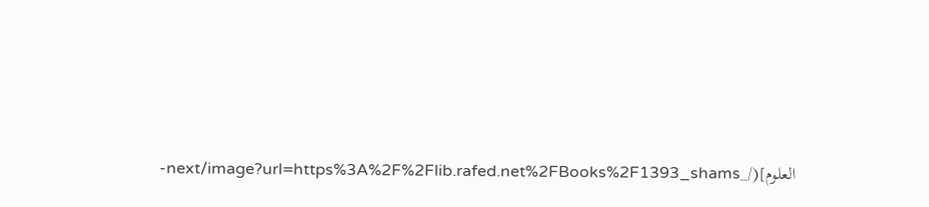العلوم](/_next/image?url=https%3A%2F%2Flib.rafed.net%2FBooks%2F1393_shams-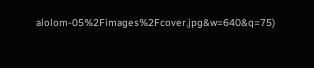alolom-05%2Fimages%2Fcover.jpg&w=640&q=75)